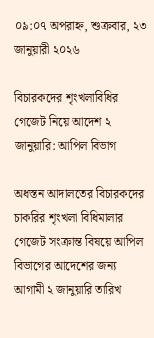০৯:০৭ অপরাহ্ন, শুক্রবার, ২৩ জানুয়ারী ২০২৬

বিচারকদের শৃংখলাবিধির গেজেট নিয়ে আদেশ ২ জানুয়ারি: আপিল বিভাগ

অধস্তন আদালতের বিচারকদের চাকরির শৃংখলা বিধিমালার গেজেট সংক্রান্ত বিষয়ে আপিল বিভাগের আদেশের জন্য আগামী ২ জানুয়ারি তারিখ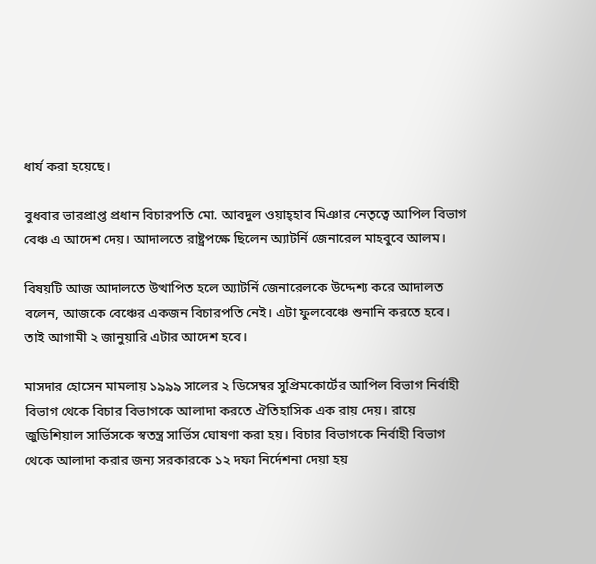ধার্য করা হয়েছে।

বুধবার ভারপ্রাপ্ত প্রধান বিচারপতি মো. আবদুল ওয়াহ্হাব মিঞার নেতৃত্বে আপিল বিভাগ বেঞ্চ এ আদেশ দেয়। আদালতে রাষ্ট্রপক্ষে ছিলেন অ্যাটর্নি জেনারেল মাহবুবে আলম।

বিষয়টি আজ আদালতে উত্থাপিত হলে অ্যাটর্নি জেনারেলকে উদ্দেশ্য করে আদালত বলেন, আজকে বেঞ্চের একজন বিচারপতি নেই। এটা ফুলবেঞ্চে শুনানি করতে হবে। তাই আগামী ২ জানুয়ারি এটার আদেশ হবে।

মাসদার হোসেন মামলায় ১৯৯৯ সালের ২ ডিসেম্বর সুপ্রিমকোর্টের আপিল বিভাগ নির্বাহী বিভাগ থেকে বিচার বিভাগকে আলাদা করতে ঐতিহাসিক এক রায় দেয়। রায়ে জুডিশিয়াল সার্ভিসকে স্বতন্ত্র সার্ভিস ঘোষণা করা হয়। বিচার বিভাগকে নির্বাহী বিভাগ থেকে আলাদা করার জন্য সরকারকে ১২ দফা নির্দেশনা দেয়া হয়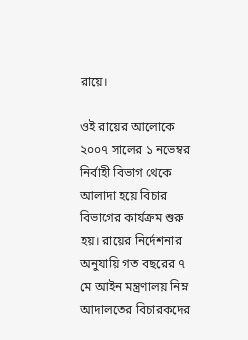রায়ে।

ওই রায়ের আলোকে ২০০৭ সালের ১ নভেম্বর নির্বাহী বিভাগ থেকে আলাদা হয়ে বিচার বিভাগের কার্যক্রম শুরু হয়। রায়ের নির্দেশনার অনুযায়ি গত বছরের ৭ মে আইন মন্ত্রণালয় নিম্ন আদালতের বিচারকদের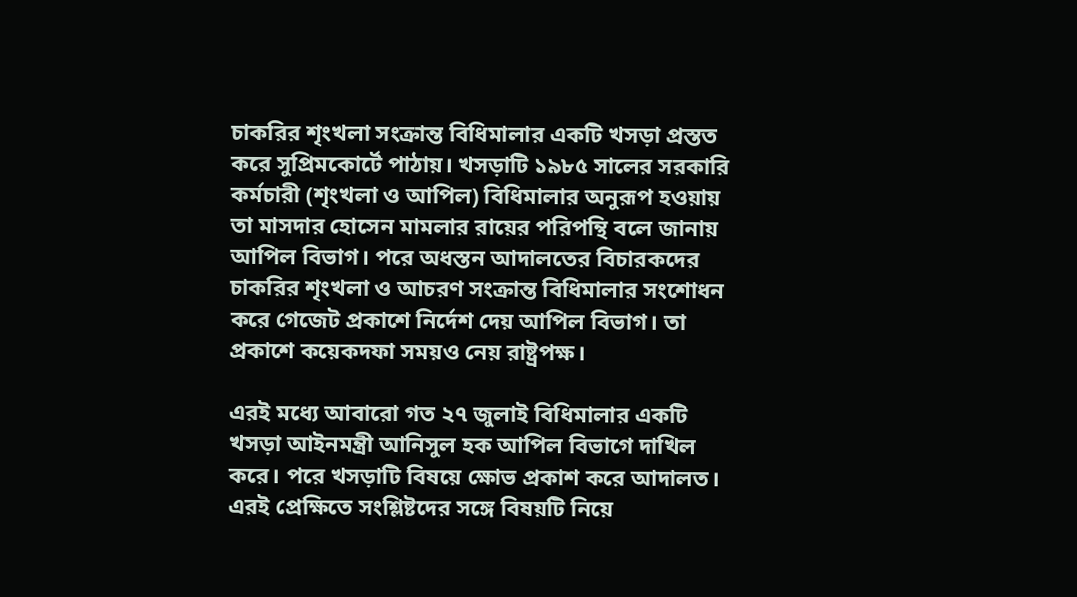চাকরির শৃংখলা সংক্রান্ত বিধিমালার একটি খসড়া প্রস্তত করে সুপ্রিমকোর্টে পাঠায়। খসড়াটি ১৯৮৫ সালের সরকারি কর্মচারী (শৃংখলা ও আপিল) বিধিমালার অনুরূপ হওয়ায় তা মাসদার হোসেন মামলার রায়ের পরিপন্থি বলে জানায় আপিল বিভাগ। পরে অধস্তন আদালতের বিচারকদের চাকরির শৃংখলা ও আচরণ সংক্রান্ত বিধিমালার সংশোধন করে গেজেট প্রকাশে নির্দেশ দেয় আপিল বিভাগ। তা প্রকাশে কয়েকদফা সময়ও নেয় রাষ্ট্রপক্ষ।

এরই মধ্যে আবারো গত ২৭ জুলাই বিধিমালার একটি খসড়া আইনমন্ত্রী আনিসুল হক আপিল বিভাগে দাখিল করে। পরে খসড়াটি বিষয়ে ক্ষোভ প্রকাশ করে আদালত। এরই প্রেক্ষিতে সংশ্লিষ্টদের সঙ্গে বিষয়টি নিয়ে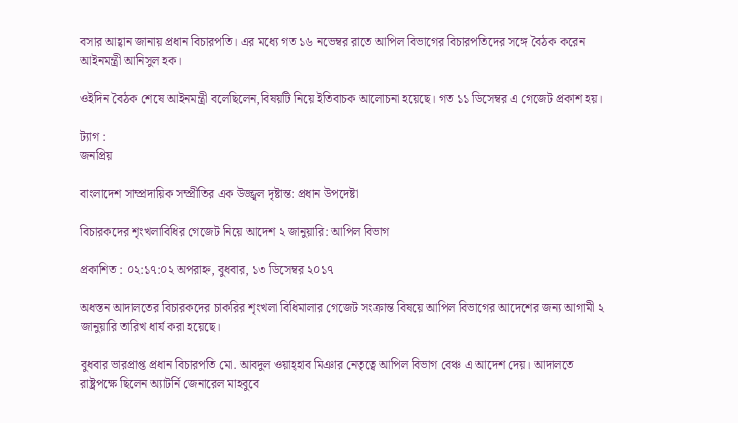বসার আহ্বান জানায় প্রধান বিচারপতি। এর মধ্যে গত ১৬ নভেম্বর রাতে আপিল বিভাগের বিচারপতিদের সঙ্গে বৈঠক করেন আইনমন্ত্রী আনিসুল হক।

ওইদিন বৈঠক শেষে আইনমন্ত্রী বলেছিলেন,বিষয়টি নিয়ে ইতিবাচক আলোচনা হয়েছে। গত ১১ ডিসেম্বর এ গেজেট প্রকাশ হয়।

ট্যাগ :
জনপ্রিয়

বাংলাদেশ সাম্প্রদায়িক সম্প্রীতির এক উজ্জ্বল দৃষ্টান্ত: প্রধান উপদেষ্টা

বিচারকদের শৃংখলাবিধির গেজেট নিয়ে আদেশ ২ জানুয়ারি: আপিল বিভাগ

প্রকাশিত : ০২:১৭:০২ অপরাহ্ন, বুধবার, ১৩ ডিসেম্বর ২০১৭

অধস্তন আদালতের বিচারকদের চাকরির শৃংখলা বিধিমালার গেজেট সংক্রান্ত বিষয়ে আপিল বিভাগের আদেশের জন্য আগামী ২ জানুয়ারি তারিখ ধার্য করা হয়েছে।

বুধবার ভারপ্রাপ্ত প্রধান বিচারপতি মো. আবদুল ওয়াহ্হাব মিঞার নেতৃত্বে আপিল বিভাগ বেঞ্চ এ আদেশ দেয়। আদালতে রাষ্ট্রপক্ষে ছিলেন অ্যাটর্নি জেনারেল মাহবুবে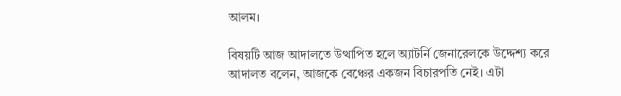আলম।

বিষয়টি আজ আদালতে উত্থাপিত হলে অ্যাটর্নি জেনারেলকে উদ্দেশ্য করে আদালত বলেন, আজকে বেঞ্চের একজন বিচারপতি নেই। এটা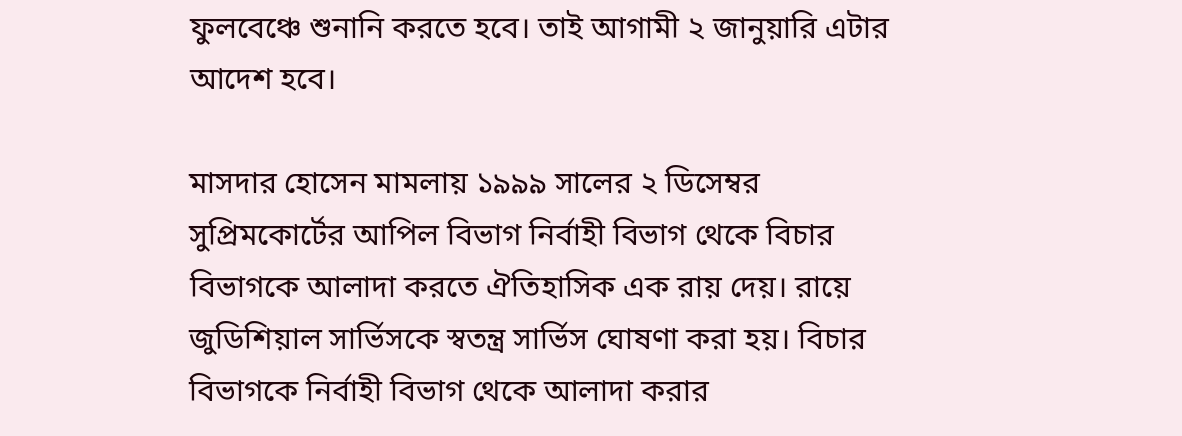ফুলবেঞ্চে শুনানি করতে হবে। তাই আগামী ২ জানুয়ারি এটার আদেশ হবে।

মাসদার হোসেন মামলায় ১৯৯৯ সালের ২ ডিসেম্বর সুপ্রিমকোর্টের আপিল বিভাগ নির্বাহী বিভাগ থেকে বিচার বিভাগকে আলাদা করতে ঐতিহাসিক এক রায় দেয়। রায়ে জুডিশিয়াল সার্ভিসকে স্বতন্ত্র সার্ভিস ঘোষণা করা হয়। বিচার বিভাগকে নির্বাহী বিভাগ থেকে আলাদা করার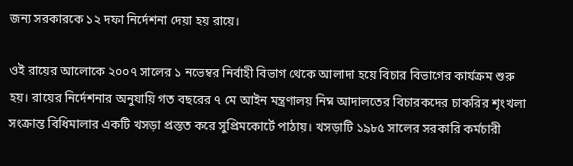জন্য সরকারকে ১২ দফা নির্দেশনা দেয়া হয় রায়ে।

ওই রায়ের আলোকে ২০০৭ সালের ১ নভেম্বর নির্বাহী বিভাগ থেকে আলাদা হয়ে বিচার বিভাগের কার্যক্রম শুরু হয়। রায়ের নির্দেশনার অনুযায়ি গত বছরের ৭ মে আইন মন্ত্রণালয় নিম্ন আদালতের বিচারকদের চাকরির শৃংখলা সংক্রান্ত বিধিমালার একটি খসড়া প্রস্তত করে সুপ্রিমকোর্টে পাঠায়। খসড়াটি ১৯৮৫ সালের সরকারি কর্মচারী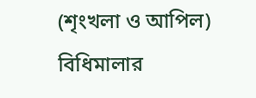(শৃংখলা ও আপিল) বিধিমালার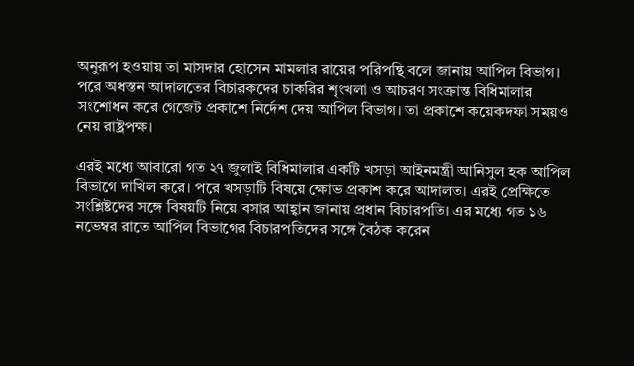অনুরূপ হওয়ায় তা মাসদার হোসেন মামলার রায়ের পরিপন্থি বলে জানায় আপিল বিভাগ। পরে অধস্তন আদালতের বিচারকদের চাকরির শৃংখলা ও আচরণ সংক্রান্ত বিধিমালার সংশোধন করে গেজেট প্রকাশে নির্দেশ দেয় আপিল বিভাগ। তা প্রকাশে কয়েকদফা সময়ও নেয় রাষ্ট্রপক্ষ।

এরই মধ্যে আবারো গত ২৭ জুলাই বিধিমালার একটি খসড়া আইনমন্ত্রী আনিসুল হক আপিল বিভাগে দাখিল করে। পরে খসড়াটি বিষয়ে ক্ষোভ প্রকাশ করে আদালত। এরই প্রেক্ষিতে সংশ্লিষ্টদের সঙ্গে বিষয়টি নিয়ে বসার আহ্বান জানায় প্রধান বিচারপতি। এর মধ্যে গত ১৬ নভেম্বর রাতে আপিল বিভাগের বিচারপতিদের সঙ্গে বৈঠক করেন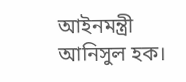আইনমন্ত্রী আনিসুল হক।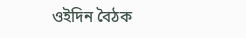ওইদিন বৈঠক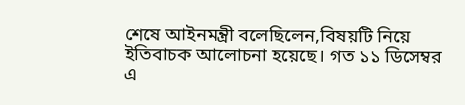শেষে আইনমন্ত্রী বলেছিলেন,বিষয়টি নিয়ে ইতিবাচক আলোচনা হয়েছে। গত ১১ ডিসেম্বর এ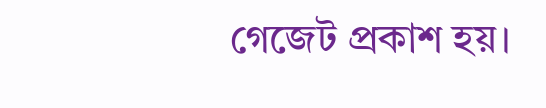গেজেট প্রকাশ হয়।